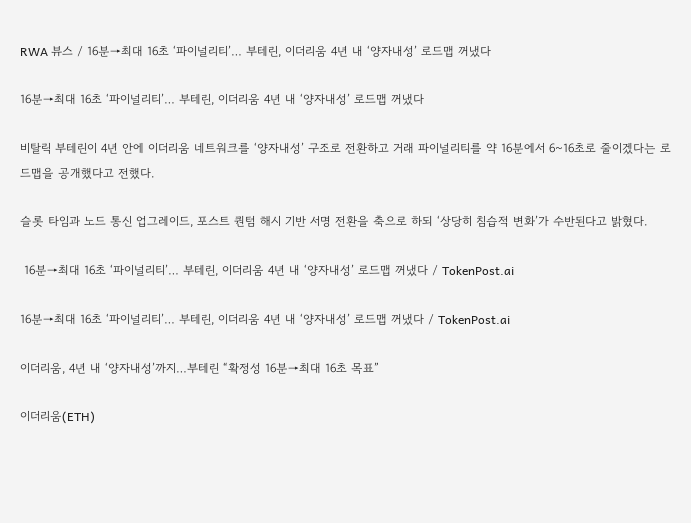RWA 뷰스 / 16분→최대 16초 ‘파이널리티’… 부테린, 이더리움 4년 내 ‘양자내성’ 로드맵 꺼냈다

16분→최대 16초 ‘파이널리티’… 부테린, 이더리움 4년 내 ‘양자내성’ 로드맵 꺼냈다

비탈릭 부테린이 4년 안에 이더리움 네트워크를 ‘양자내성’ 구조로 전환하고 거래 파이널리티를 약 16분에서 6~16초로 줄이겠다는 로드맵을 공개했다고 전했다.

슬롯 타임과 노드 통신 업그레이드, 포스트 퀀텀 해시 기반 서명 전환을 축으로 하되 ‘상당히 침습적 변화’가 수반된다고 밝혔다.

 16분→최대 16초 ‘파이널리티’… 부테린, 이더리움 4년 내 ‘양자내성’ 로드맵 꺼냈다 / TokenPost.ai

16분→최대 16초 ‘파이널리티’… 부테린, 이더리움 4년 내 ‘양자내성’ 로드맵 꺼냈다 / TokenPost.ai

이더리움, 4년 내 ‘양자내성’까지…부테린 “확정성 16분→최대 16초 목표”

이더리움(ETH)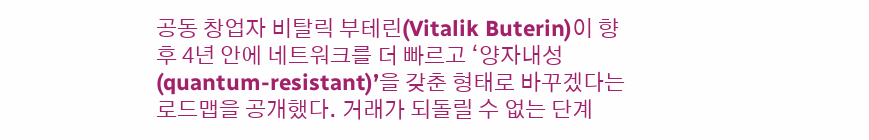공동 창업자 비탈릭 부테린(Vitalik Buterin)이 향후 4년 안에 네트워크를 더 빠르고 ‘양자내성(quantum-resistant)’을 갖춘 형태로 바꾸겠다는 로드맵을 공개했다. 거래가 되돌릴 수 없는 단계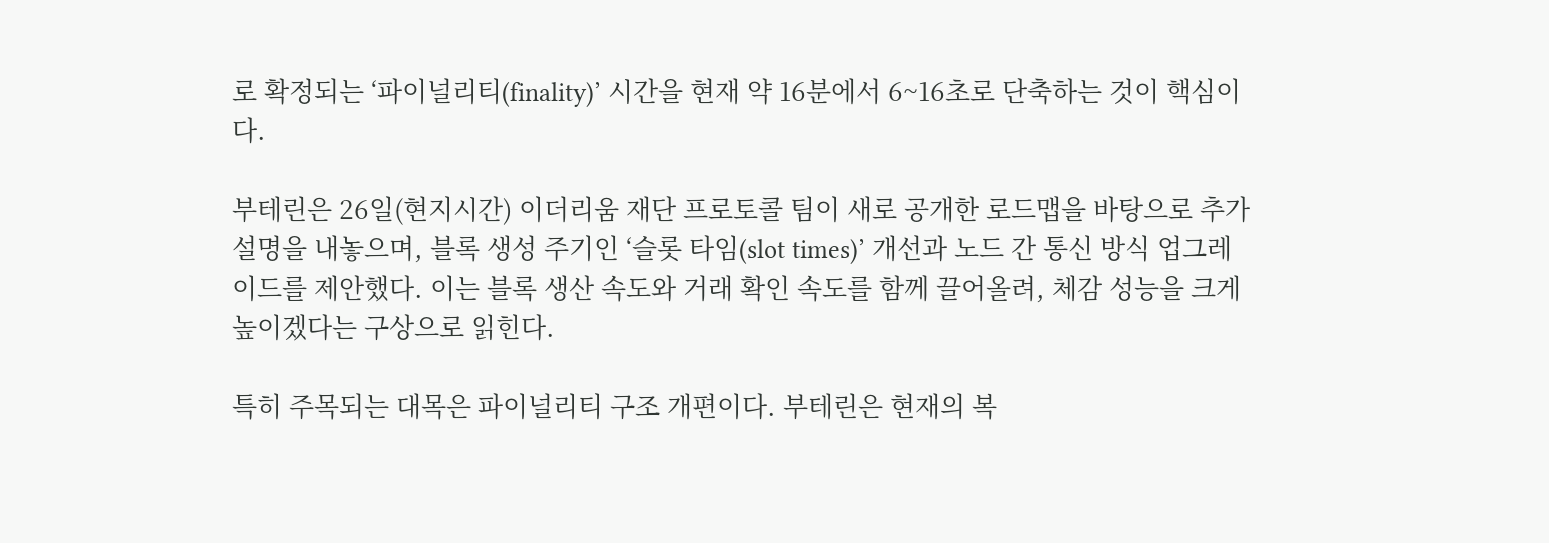로 확정되는 ‘파이널리티(finality)’ 시간을 현재 약 16분에서 6~16초로 단축하는 것이 핵심이다.

부테린은 26일(현지시간) 이더리움 재단 프로토콜 팀이 새로 공개한 로드맵을 바탕으로 추가 설명을 내놓으며, 블록 생성 주기인 ‘슬롯 타임(slot times)’ 개선과 노드 간 통신 방식 업그레이드를 제안했다. 이는 블록 생산 속도와 거래 확인 속도를 함께 끌어올려, 체감 성능을 크게 높이겠다는 구상으로 읽힌다.

특히 주목되는 대목은 파이널리티 구조 개편이다. 부테린은 현재의 복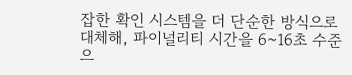잡한 확인 시스템을 더 단순한 방식으로 대체해, 파이널리티 시간을 6~16초 수준으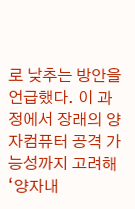로 낮추는 방안을 언급했다. 이 과정에서 장래의 양자컴퓨터 공격 가능성까지 고려해 ‘양자내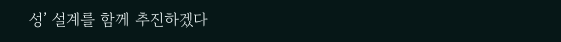성’ 설계를 함께 추진하겠다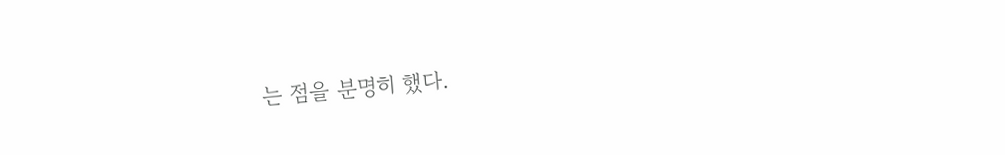는 점을 분명히 했다.